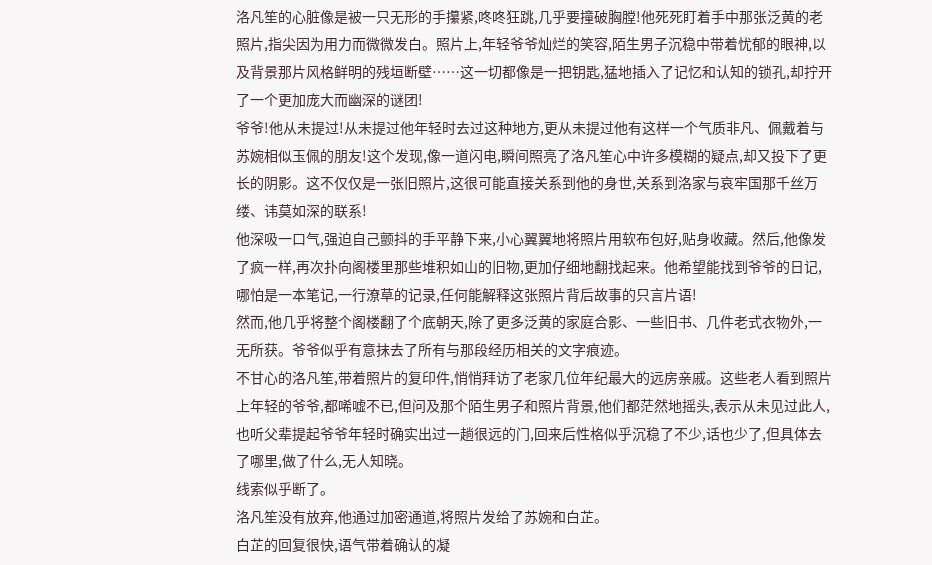洛凡笙的心脏像是被一只无形的手攥紧,咚咚狂跳,几乎要撞破胸膛!他死死盯着手中那张泛黄的老照片,指尖因为用力而微微发白。照片上,年轻爷爷灿烂的笑容,陌生男子沉稳中带着忧郁的眼神,以及背景那片风格鲜明的残垣断壁……这一切都像是一把钥匙,猛地插入了记忆和认知的锁孔,却拧开了一个更加庞大而幽深的谜团!
爷爷!他从未提过!从未提过他年轻时去过这种地方,更从未提过他有这样一个气质非凡、佩戴着与苏婉相似玉佩的朋友!这个发现,像一道闪电,瞬间照亮了洛凡笙心中许多模糊的疑点,却又投下了更长的阴影。这不仅仅是一张旧照片,这很可能直接关系到他的身世,关系到洛家与哀牢国那千丝万缕、讳莫如深的联系!
他深吸一口气,强迫自己颤抖的手平静下来,小心翼翼地将照片用软布包好,贴身收藏。然后,他像发了疯一样,再次扑向阁楼里那些堆积如山的旧物,更加仔细地翻找起来。他希望能找到爷爷的日记,哪怕是一本笔记,一行潦草的记录,任何能解释这张照片背后故事的只言片语!
然而,他几乎将整个阁楼翻了个底朝天,除了更多泛黄的家庭合影、一些旧书、几件老式衣物外,一无所获。爷爷似乎有意抹去了所有与那段经历相关的文字痕迹。
不甘心的洛凡笙,带着照片的复印件,悄悄拜访了老家几位年纪最大的远房亲戚。这些老人看到照片上年轻的爷爷,都唏嘘不已,但问及那个陌生男子和照片背景,他们都茫然地摇头,表示从未见过此人,也听父辈提起爷爷年轻时确实出过一趟很远的门,回来后性格似乎沉稳了不少,话也少了,但具体去了哪里,做了什么,无人知晓。
线索似乎断了。
洛凡笙没有放弃,他通过加密通道,将照片发给了苏婉和白芷。
白芷的回复很快,语气带着确认的凝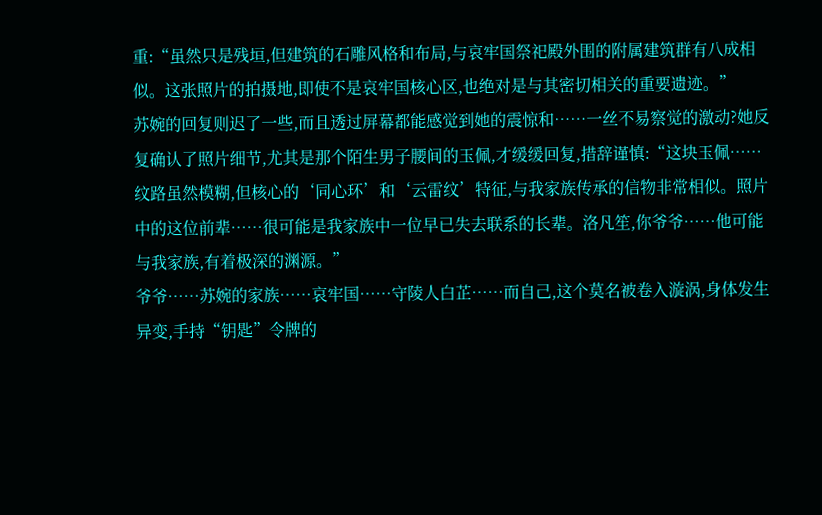重:“虽然只是残垣,但建筑的石雕风格和布局,与哀牢国祭祀殿外围的附属建筑群有八成相似。这张照片的拍摄地,即使不是哀牢国核心区,也绝对是与其密切相关的重要遗迹。”
苏婉的回复则迟了一些,而且透过屏幕都能感觉到她的震惊和……一丝不易察觉的激动?她反复确认了照片细节,尤其是那个陌生男子腰间的玉佩,才缓缓回复,措辞谨慎:“这块玉佩……纹路虽然模糊,但核心的‘同心环’和‘云雷纹’特征,与我家族传承的信物非常相似。照片中的这位前辈……很可能是我家族中一位早已失去联系的长辈。洛凡笙,你爷爷……他可能与我家族,有着极深的渊源。”
爷爷……苏婉的家族……哀牢国……守陵人白芷……而自己,这个莫名被卷入漩涡,身体发生异变,手持“钥匙”令牌的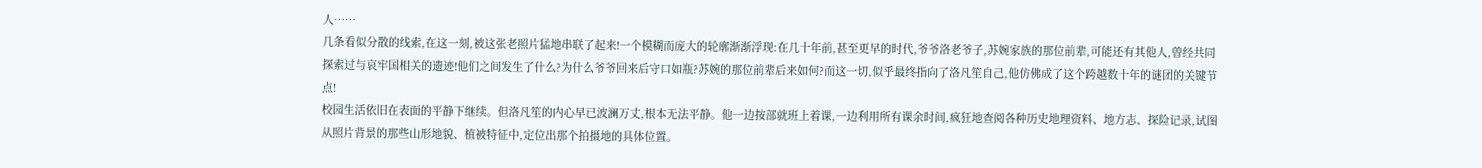人……
几条看似分散的线索,在这一刻,被这张老照片猛地串联了起来!一个模糊而庞大的轮廓渐渐浮现:在几十年前,甚至更早的时代,爷爷洛老爷子,苏婉家族的那位前辈,可能还有其他人,曾经共同探索过与哀牢国相关的遗迹!他们之间发生了什么?为什么爷爷回来后守口如瓶?苏婉的那位前辈后来如何?而这一切,似乎最终指向了洛凡笙自己,他仿佛成了这个跨越数十年的谜团的关键节点!
校园生活依旧在表面的平静下继续。但洛凡笙的内心早已波澜万丈,根本无法平静。他一边按部就班上着课,一边利用所有课余时间,疯狂地查阅各种历史地理资料、地方志、探险记录,试图从照片背景的那些山形地貌、植被特征中,定位出那个拍摄地的具体位置。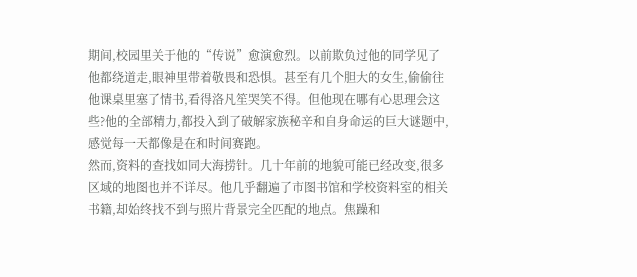期间,校园里关于他的“传说”愈演愈烈。以前欺负过他的同学见了他都绕道走,眼神里带着敬畏和恐惧。甚至有几个胆大的女生,偷偷往他课桌里塞了情书,看得洛凡笙哭笑不得。但他现在哪有心思理会这些?他的全部精力,都投入到了破解家族秘辛和自身命运的巨大谜题中,感觉每一天都像是在和时间赛跑。
然而,资料的查找如同大海捞针。几十年前的地貌可能已经改变,很多区域的地图也并不详尽。他几乎翻遍了市图书馆和学校资料室的相关书籍,却始终找不到与照片背景完全匹配的地点。焦躁和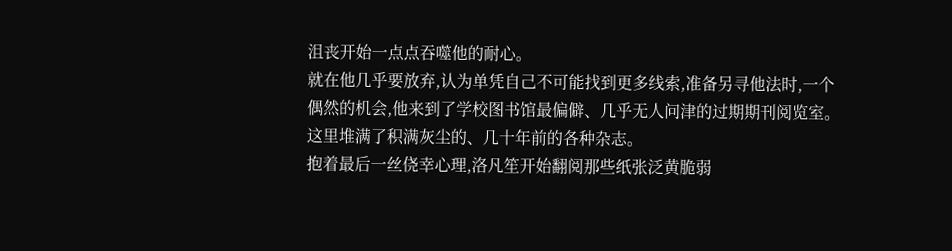沮丧开始一点点吞噬他的耐心。
就在他几乎要放弃,认为单凭自己不可能找到更多线索,准备另寻他法时,一个偶然的机会,他来到了学校图书馆最偏僻、几乎无人问津的过期期刊阅览室。这里堆满了积满灰尘的、几十年前的各种杂志。
抱着最后一丝侥幸心理,洛凡笙开始翻阅那些纸张泛黄脆弱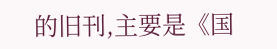的旧刊,主要是《国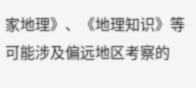家地理》、《地理知识》等可能涉及偏远地区考察的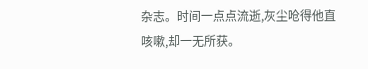杂志。时间一点点流逝,灰尘呛得他直咳嗽,却一无所获。